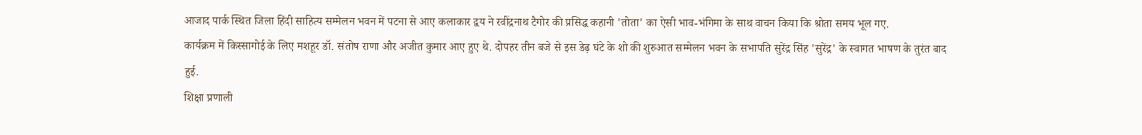आजाद पार्क स्थित जिला हिंदी साहित्य सम्मेलन भवन में पटना से आए कलाकार द्वय ने रवींद्रनाथ टैगोर की प्रसिद्ध कहानी 'तोता' का ऐसी भाव-भंगिमा के साथ वाचन किया कि श्रोता समय भूल गए.
कार्यक्रम में किस्सागोई के लिए मशहूर डॉ. संतोष राणा और अजीत कुमार आए हुए थे. दोपहर तीन बजे से इस डेढ़ घंटे के शो की शुरुआत सम्मेलन भवन के सभापति सुरेंद्र सिंह 'सुरेंद्र' के स्वागत भाषण के तुरंत बाद हुई.
शिक्षा प्रणाली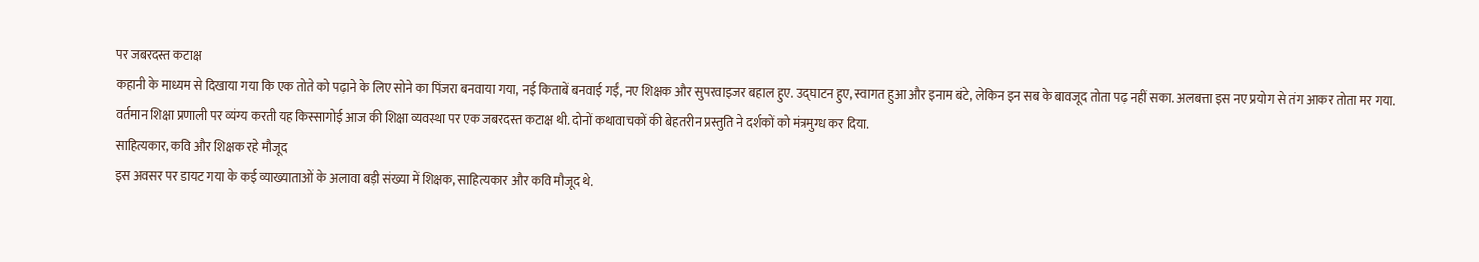पर जबरदस्त कटाक्ष
कहानी के माध्यम से दिखाया गया कि एक तोते को पढ़ाने के लिए सोने का पिंजरा बनवाया गया, नई किताबें बनवाई गईं, नए शिक्षक और सुपरवाइजर बहाल हुए. उद्घाटन हुए, स्वागत हुआ और इनाम बंटे, लेकिन इन सब के बावजूद तोता पढ़ नहीं सका. अलबत्ता इस नए प्रयोग से तंग आकर तोता मर गया.
वर्तमान शिक्षा प्रणाली पर व्यंग्य करती यह किस्सागोई आज की शिक्षा व्यवस्था पर एक जबरदस्त कटाक्ष थी. दोनों कथावाचकों की बेहतरीन प्रस्तुति ने दर्शकों को मंत्रमुग्ध कर दिया.
साहित्यकार, कवि और शिक्षक रहे मौजूद
इस अवसर पर डायट गया के कई व्याख्याताओं के अलावा बड़ी संख्या में शिक्षक, साहित्यकार और कवि मौजूद थे.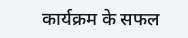कार्यक्रम के सफल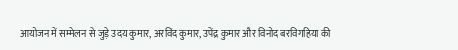आयोजन में सम्मेलन से जुड़े उदय कुमार, अरविंद कुमार, उपेंद्र कुमार और विनोद बरविगहिया की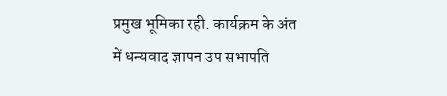प्रमुख भूमिका रही. कार्यक्रम के अंत में धन्यवाद ज्ञापन उप सभापति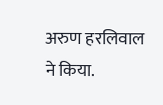अरुण हरलिवाल ने किया.